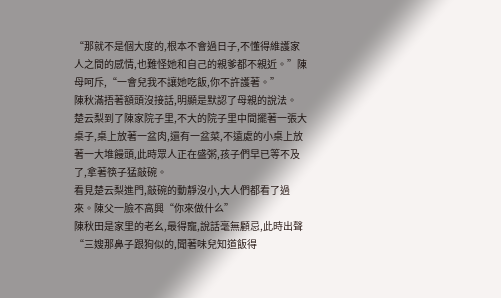“那就不是個大度的,根本不會過日子,不懂得維護家人之間的感情,也難怪她和自己的親爹都不親近。”陳母呵斥,“一會兒我不讓她吃飯,你不許護著。”
陳秋滿捂著額頭沒接話,明顯是默認了母親的說法。
楚云梨到了陳家院子里,不大的院子里中間擺著一張大桌子,桌上放著一盆肉,還有一盆菜,不遠處的小桌上放著一大堆饅頭,此時眾人正在盛粥,孩子們早已等不及了,拿著筷子猛敲碗。
看見楚云梨進門,敲碗的動靜沒小,大人們都看了過來。陳父一臉不高興“你來做什么”
陳秋田是家里的老幺,最得寵,說話毫無顧忌,此時出聲“三嫂那鼻子跟狗似的,聞著味兒知道飯得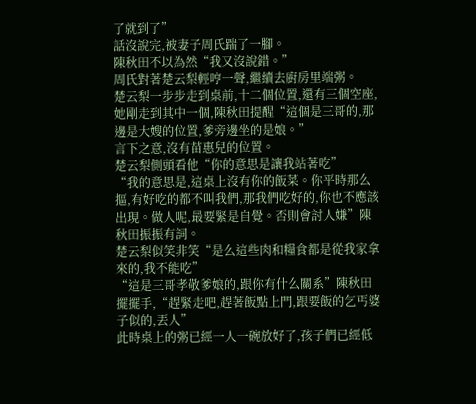了就到了”
話沒說完,被妻子周氏踹了一腳。
陳秋田不以為然“我又沒說錯。”
周氏對著楚云梨輕哼一聲,繼續去廚房里端粥。
楚云梨一步步走到桌前,十二個位置,還有三個空座,她剛走到其中一個,陳秋田提醒“這個是三哥的,那邊是大嫂的位置,爹旁邊坐的是娘。”
言下之意,沒有苗惠兒的位置。
楚云梨側頭看他“你的意思是讓我站著吃”
“我的意思是,這桌上沒有你的飯菜。你平時那么摳,有好吃的都不叫我們,那我們吃好的,你也不應該出現。做人呢,最要緊是自覺。否則會討人嫌”陳秋田振振有詞。
楚云梨似笑非笑“是么這些肉和糧食都是從我家拿來的,我不能吃”
“這是三哥孝敬爹娘的,跟你有什么關系”陳秋田擺擺手,“趕緊走吧,趕著飯點上門,跟要飯的乞丐婆子似的,丟人”
此時桌上的粥已經一人一碗放好了,孩子們已經低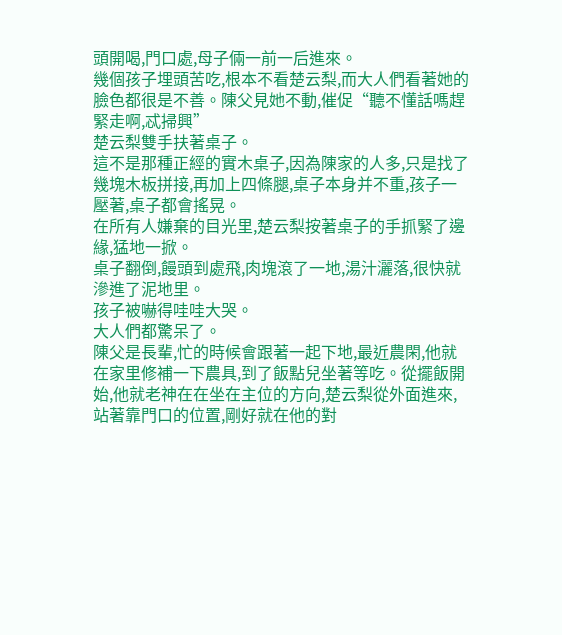頭開喝,門口處,母子倆一前一后進來。
幾個孩子埋頭苦吃,根本不看楚云梨,而大人們看著她的臉色都很是不善。陳父見她不動,催促“聽不懂話嗎趕緊走啊,忒掃興”
楚云梨雙手扶著桌子。
這不是那種正經的實木桌子,因為陳家的人多,只是找了幾塊木板拼接,再加上四條腿,桌子本身并不重,孩子一壓著,桌子都會搖晃。
在所有人嫌棄的目光里,楚云梨按著桌子的手抓緊了邊緣,猛地一掀。
桌子翻倒,饅頭到處飛,肉塊滾了一地,湯汁灑落,很快就滲進了泥地里。
孩子被嚇得哇哇大哭。
大人們都驚呆了。
陳父是長輩,忙的時候會跟著一起下地,最近農閑,他就在家里修補一下農具,到了飯點兒坐著等吃。從擺飯開始,他就老神在在坐在主位的方向,楚云梨從外面進來,站著靠門口的位置,剛好就在他的對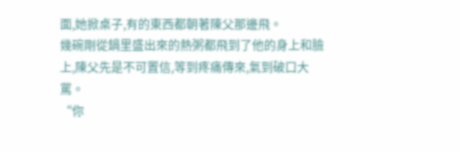面,她掀桌子,有的東西都朝著陳父那邊飛。
幾碗剛從鍋里盛出來的熱粥都飛到了他的身上和臉上,陳父先是不可置信,等到疼痛傳來,氣到破口大罵。
“你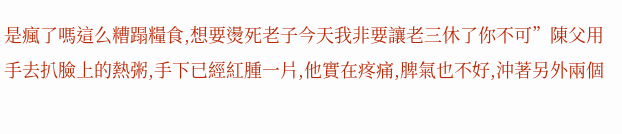是瘋了嗎這么糟蹋糧食,想要燙死老子今天我非要讓老三休了你不可”陳父用手去扒臉上的熱粥,手下已經紅腫一片,他實在疼痛,脾氣也不好,沖著另外兩個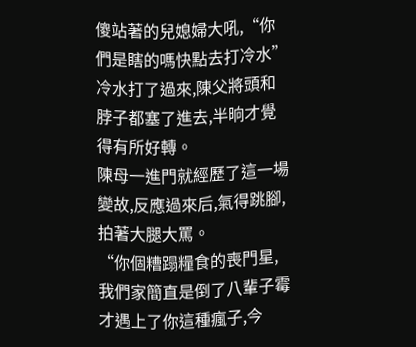傻站著的兒媳婦大吼,“你們是瞎的嗎快點去打冷水”
冷水打了過來,陳父將頭和脖子都塞了進去,半晌才覺得有所好轉。
陳母一進門就經歷了這一場變故,反應過來后,氣得跳腳,拍著大腿大罵。
“你個糟蹋糧食的喪門星,我們家簡直是倒了八輩子霉才遇上了你這種瘋子,今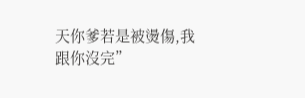天你爹若是被燙傷,我跟你沒完”